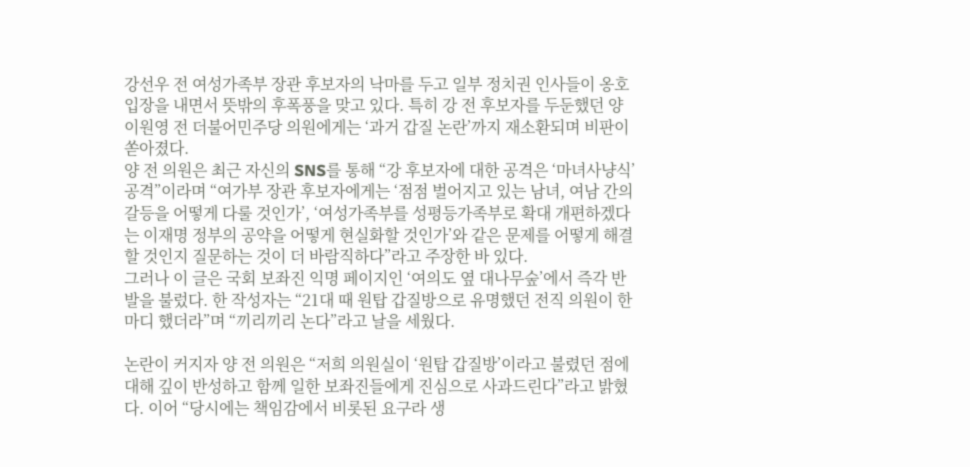강선우 전 여성가족부 장관 후보자의 낙마를 두고 일부 정치권 인사들이 옹호 입장을 내면서 뜻밖의 후폭풍을 맞고 있다. 특히 강 전 후보자를 두둔했던 양이원영 전 더불어민주당 의원에게는 ‘과거 갑질 논란’까지 재소환되며 비판이 쏟아졌다.
양 전 의원은 최근 자신의 SNS를 통해 “강 후보자에 대한 공격은 ‘마녀사냥식’ 공격”이라며 “여가부 장관 후보자에게는 ‘점점 벌어지고 있는 남녀, 여남 간의 갈등을 어떻게 다룰 것인가’, ‘여성가족부를 성평등가족부로 확대 개편하겠다는 이재명 정부의 공약을 어떻게 현실화할 것인가’와 같은 문제를 어떻게 해결할 것인지 질문하는 것이 더 바람직하다”라고 주장한 바 있다.
그러나 이 글은 국회 보좌진 익명 페이지인 ‘여의도 옆 대나무숲’에서 즉각 반발을 불렀다. 한 작성자는 “21대 때 원탑 갑질방으로 유명했던 전직 의원이 한마디 했더라”며 “끼리끼리 논다”라고 날을 세웠다.

논란이 커지자 양 전 의원은 “저희 의원실이 ‘원탑 갑질방’이라고 불렸던 점에 대해 깊이 반성하고 함께 일한 보좌진들에게 진심으로 사과드린다”라고 밝혔다. 이어 “당시에는 책임감에서 비롯된 요구라 생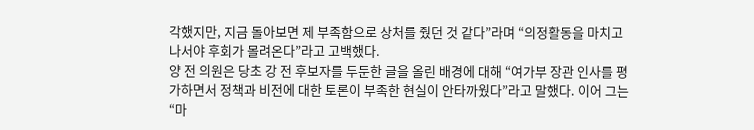각했지만, 지금 돌아보면 제 부족함으로 상처를 줬던 것 같다”라며 “의정활동을 마치고 나서야 후회가 몰려온다”라고 고백했다.
양 전 의원은 당초 강 전 후보자를 두둔한 글을 올린 배경에 대해 “여가부 장관 인사를 평가하면서 정책과 비전에 대한 토론이 부족한 현실이 안타까웠다”라고 말했다. 이어 그는 “마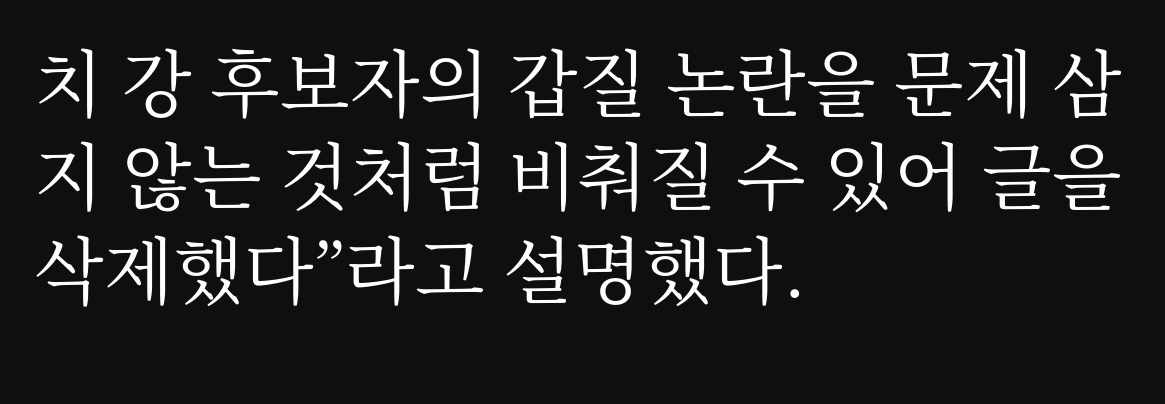치 강 후보자의 갑질 논란을 문제 삼지 않는 것처럼 비춰질 수 있어 글을 삭제했다”라고 설명했다.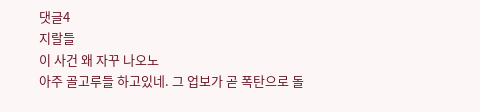댓글4
지랄들
이 사건 왜 자꾸 나오노
아주 골고루들 하고있네. 그 업보가 곧 폭탄으로 돌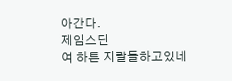아간다.
제임스딘
여 하튼 지랄들하고있네